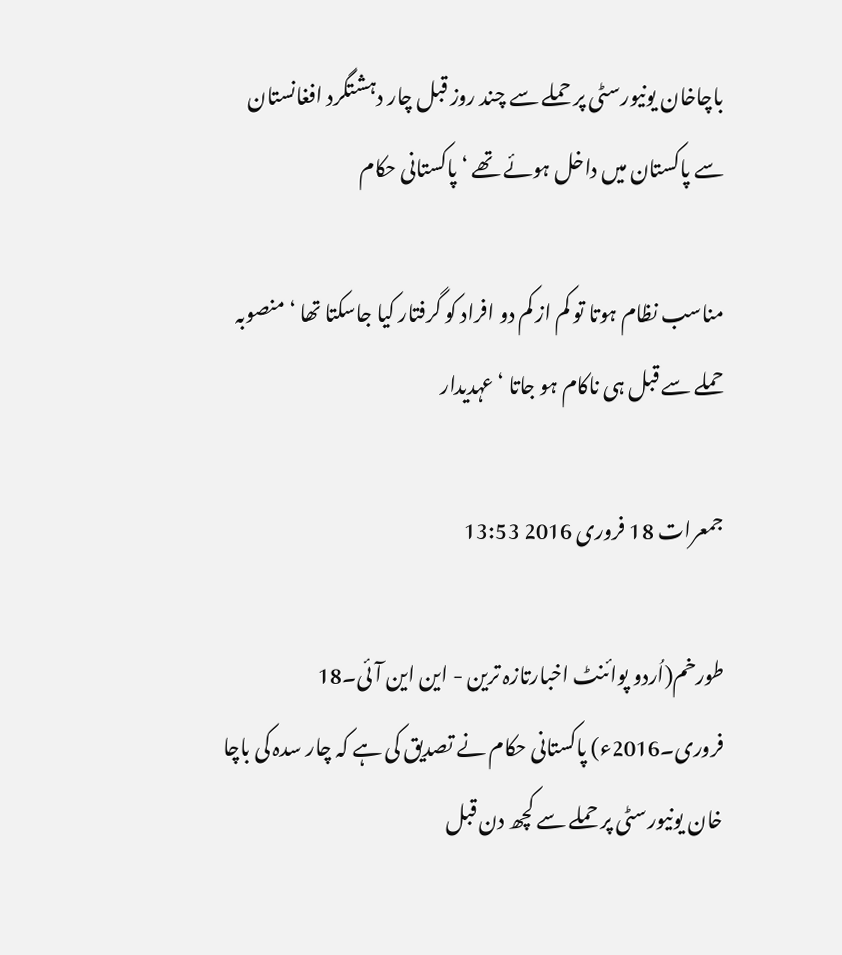باچاخان یونیورسٹی پر حملے سے چند روز قبل چار دہشتگرد افغانستان سے پاکستان میں داخل ہوئے تھے ‘ پاکستانی حکام

مناسب نظام ہوتا تو کم از کم دو افراد کو گرفتار کیا جاسکتا تھا ‘ منصوبہ حملے سے قبل ہی ناکام ہو جاتا ‘ عہدیدار

جمعرات 18 فروری 2016 13:53

طورخم(اُردو پوائنٹ اخبارتازہ ترین - این این آئی۔18 فروری۔2016ء) پاکستانی حکام نے تصدیق کی ہے کہ چار سدہ کی باچا خان یونیورسٹی پر حملے سے کچھ دن قبل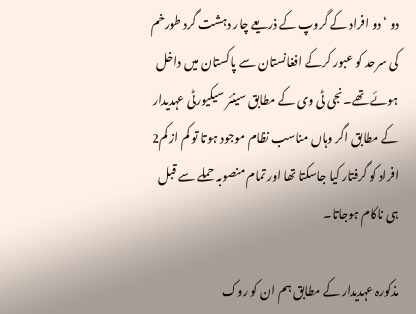دو ‘ دو افراد کے گروپ کے ذریعے چار دہشت گرد طورخم کی سرحد کو عبور کرکے افغانستان سے پاکستان میں داخل ہوئے تھے۔نجی ٹی وی کے مطابق سینئر سیکیورٹی عہدیدار کے مطابق اگر وہاں مناسب نظام موجود ہوتا تو کم از کم2 افراد کو گرفتار کیا جاسکتا تھا اور تمام منصوبہ حملے سے قبل ہی ناکام ہوجاتا۔

مذکورہ عہدیدار کے مطابق ہم ان کو روک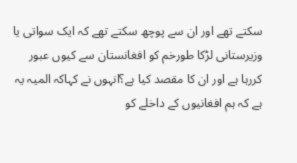سکتے تھے اور ان سے پوچھ سکتے تھے کہ ایک سواتی یا وزیرستانی لڑکا طورخم کو افغانستان سے کیوں عبور کررہا ہے اور ان کا مقصد کیا ہے؟انہوں نے کہاکہ المیہ یہ ہے کہ ہم افغانیوں کے داخلے کو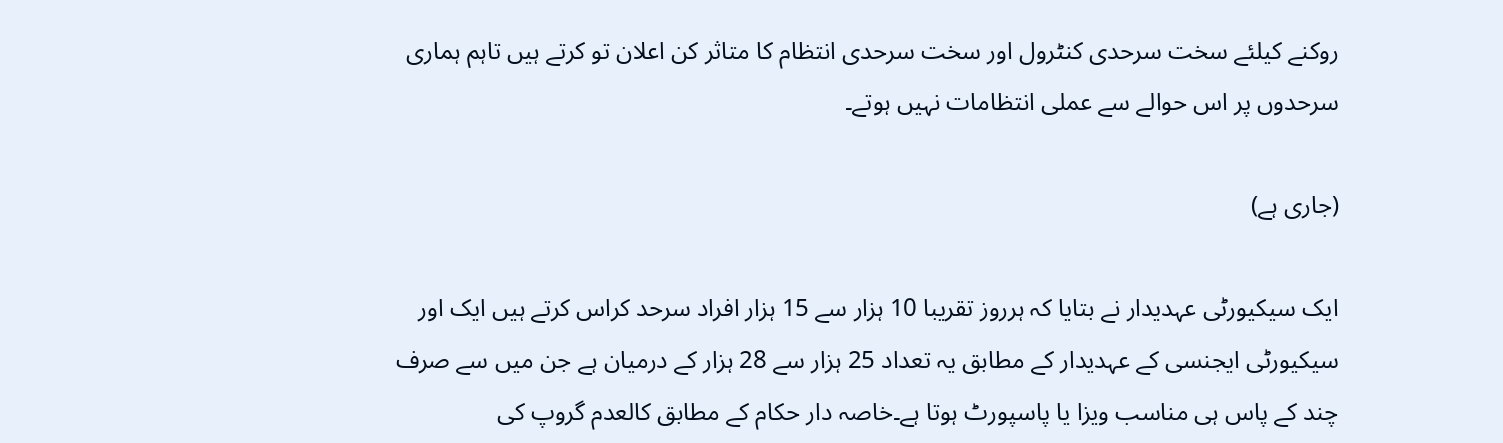روکنے کیلئے سخت سرحدی کنٹرول اور سخت سرحدی انتظام کا متاثر کن اعلان تو کرتے ہیں تاہم ہماری سرحدوں پر اس حوالے سے عملی انتظامات نہیں ہوتے۔

(جاری ہے)

ایک سیکیورٹی عہدیدار نے بتایا کہ ہرروز تقریبا 10 ہزار سے 15 ہزار افراد سرحد کراس کرتے ہیں ایک اور سیکیورٹی ایجنسی کے عہدیدار کے مطابق یہ تعداد 25 ہزار سے 28 ہزار کے درمیان ہے جن میں سے صرف چند کے پاس ہی مناسب ویزا یا پاسپورٹ ہوتا ہے۔خاصہ دار حکام کے مطابق کالعدم گروپ کی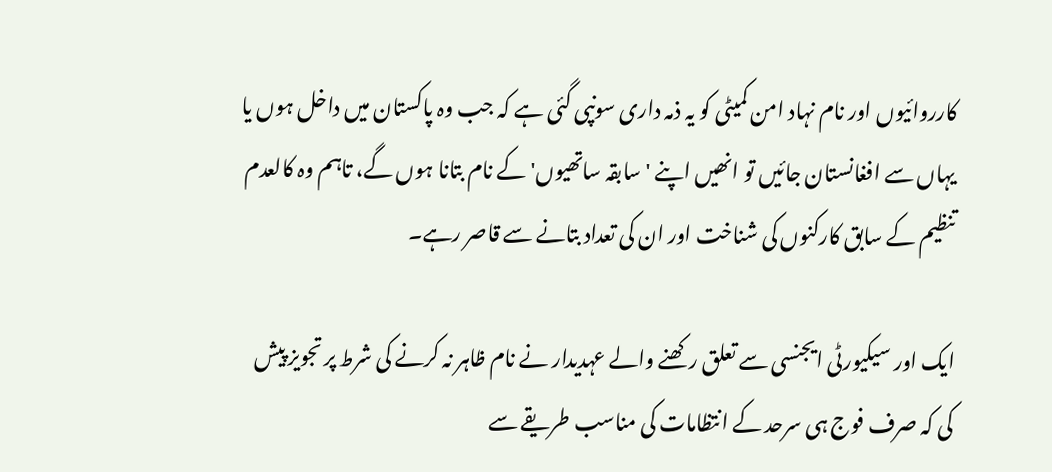کارروائیوں اور نام نہاد امن کمیٹی کو یہ ذمہ داری سونپی گئی ہے کہ جب وہ پاکستان میں داخل ہوں یا یہاں سے افغانستان جائیں تو انھیں اپنے 'سابقہ ساتھیوں' کے نام بتانا ہوں گے، تاہم وہ کالعدم تنظیم کے سابق کارکنوں کی شناخت اور ان کی تعداد بتانے سے قاصر رہے۔

ایک اور سیکیورٹی ایجنسی سے تعلق رکھنے والے عہدیدار نے نام ظاہر نہ کرنے کی شرط پر تجویز پیش کی کہ صرف فوج ہی سرحد کے انتظامات کی مناسب طریقے سے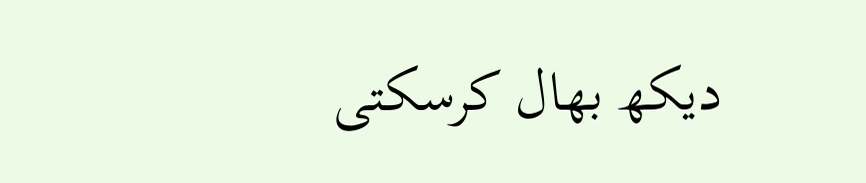دیکھ بھال کرسکتی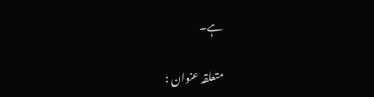ہے۔

متعلقہ عنوان :